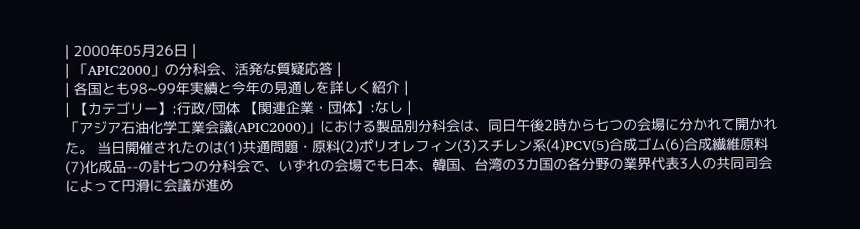| 2000年05月26日 |
| 「APIC2000」の分科会、活発な質疑応答 |
| 各国とも98~99年実績と今年の見通しを詳しく紹介 |
| 【カテゴリー】:行政/団体 【関連企業・団体】:なし |
「アジア石油化学工業会議(APIC2000)」における製品別分科会は、同日午後2時から七つの会場に分かれて開かれた。 当日開催されたのは(1)共通問題・原料(2)ポリオレフィン(3)スチレン系(4)PCV(5)合成ゴム(6)合成繊維原料(7)化成品--の計七つの分科会で、いずれの会場でも日本、韓国、台湾の3カ国の各分野の業界代表3人の共同司会によって円滑に会議が進め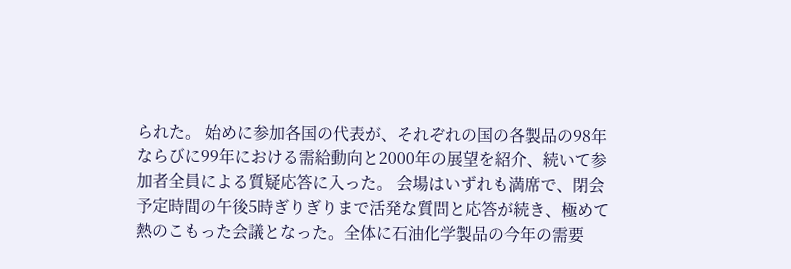られた。 始めに参加各国の代表が、それぞれの国の各製品の98年ならびに99年における需給動向と2000年の展望を紹介、続いて参加者全員による質疑応答に入った。 会場はいずれも満席で、閉会予定時間の午後5時ぎりぎりまで活発な質問と応答が続き、極めて熱のこもった会議となった。全体に石油化学製品の今年の需要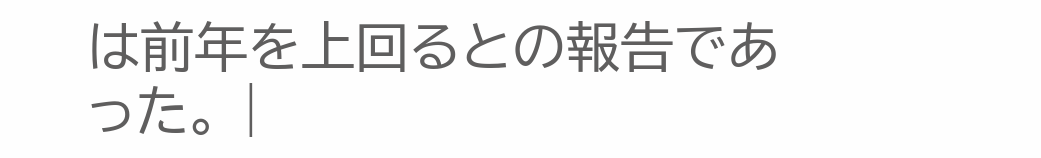は前年を上回るとの報告であった。 |